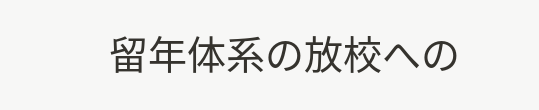留年体系の放校への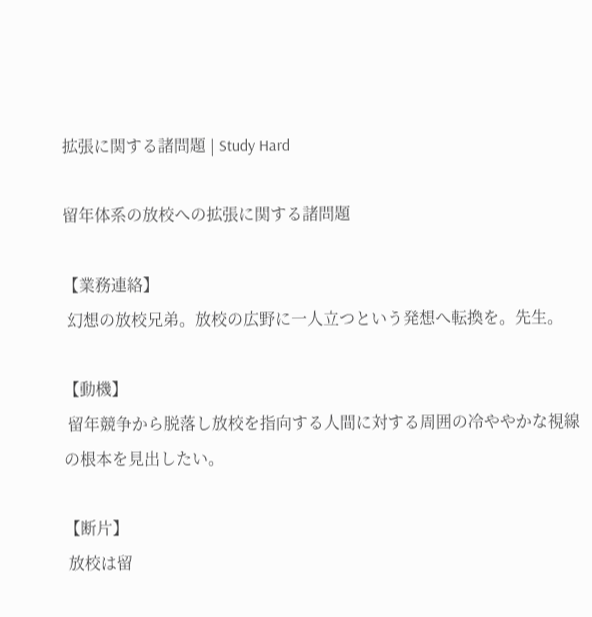拡張に関する諸問題 | Study Hard

留年体系の放校への拡張に関する諸問題

【業務連絡】
 幻想の放校兄弟。放校の広野に一人立つという発想へ転換を。先生。

【動機】
 留年競争から脱落し放校を指向する人間に対する周囲の冷ややかな視線の根本を見出したい。

【断片】
 放校は留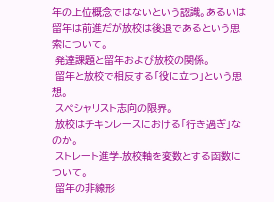年の上位概念ではないという認識。あるいは留年は前進だが放校は後退であるという思索について。
 発達課題と留年および放校の関係。
 留年と放校で相反する「役に立つ」という思想。
 スペシャリスト志向の限界。
 放校はチキンレースにおける「行き過ぎ」なのか。
 ストレート進学-放校軸を変数とする函数について。
 留年の非線形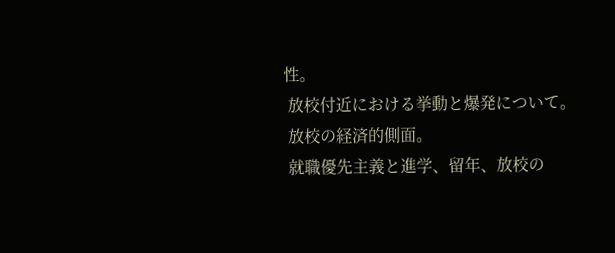性。
 放校付近における挙動と爆発について。
 放校の経済的側面。
 就職優先主義と進学、留年、放校の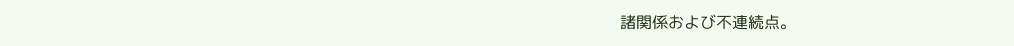諸関係および不連続点。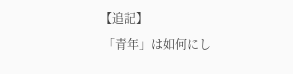【追記】
 「青年」は如何にし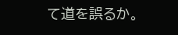て道を誤るか。